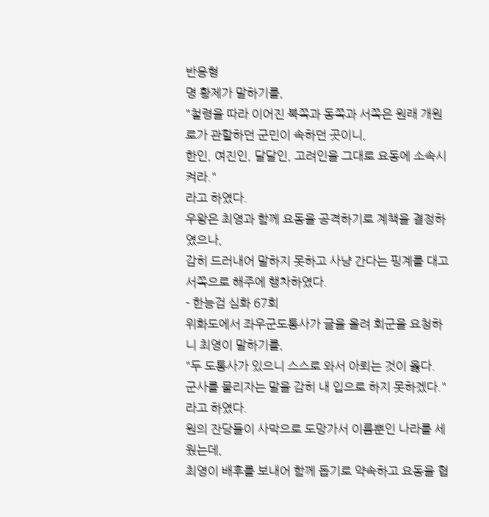반응형
명 황제가 말하기를,
"철령을 따라 이어진 북쪽과 동쪽과 서쪽은 원래 개원로가 관할하던 군민이 속하던 곳이니,
한인, 여진인, 달달인, 고려인을 그대로 요동에 소속시켜라."
라고 하였다.
우왕은 최영과 함께 요동을 공격하기로 계책을 결정하였으나,
감히 드러내어 말하지 못하고 사냥 간다는 핑계를 대고 서쪽으로 해주에 행차하였다.
- 한능검 심화 67회
위화도에서 좌우군도통사가 글을 올려 회군을 요청하니 최영이 말하기를,
"두 도통사가 있으니 스스로 와서 아뢰는 것이 옳다.
군사를 물리자는 말을 감히 내 입으로 하지 못하겠다."라고 하였다.
원의 잔당들이 사막으로 도망가서 이름뿐인 나라를 세웠는데,
최영이 배후를 보내어 함께 돕기로 약속하고 요동을 협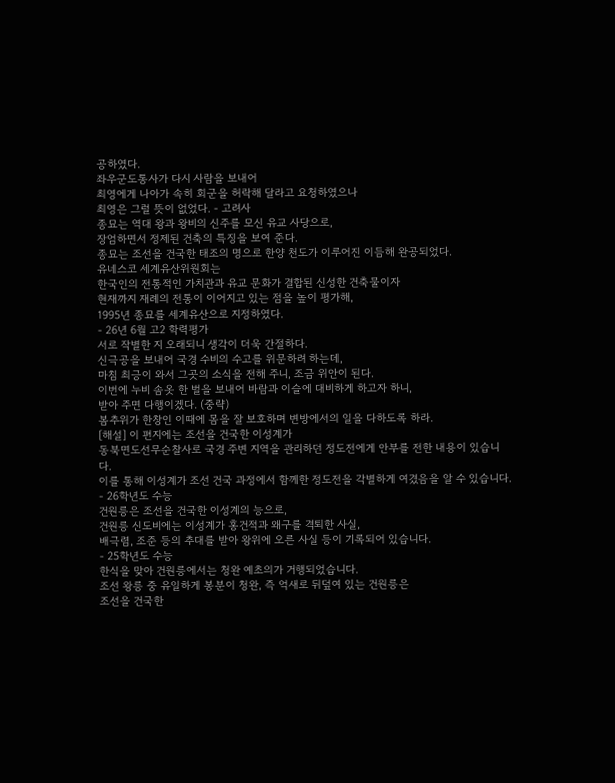공하였다.
좌우군도통사가 다시 사람을 보내어
최영에게 나아가 속히 회군을 허락해 달라고 요청하였으나
최영은 그럴 뜻이 없었다. - 고려사
종묘는 역대 왕과 왕비의 신주를 모신 유교 사당으로,
장엄하면서 정제된 건축의 특징을 보여 준다.
종묘는 조선을 건국한 태조의 명으로 한양 천도가 이루어진 이듬해 완공되었다.
유네스코 세계유산위원회는
한국인의 전통적인 가치관과 유교 문화가 결합된 신성한 건축물이자
현재까지 재례의 전통이 이어지고 있는 점을 높이 평가해,
1995년 종묘를 세계유산으로 지정하였다.
- 26년 6월 고2 학력평가
서로 작별한 지 오래되니 생각이 더욱 간절하다.
신극공을 보내어 국경 수비의 수고를 위문하려 하는데,
마침 최긍이 와서 그곳의 소식을 전해 주니, 조금 위안이 된다.
이번에 누비 솜옷 한 벌을 보내어 바람과 이슬에 대비하게 하고자 하니,
받아 주면 다행이겠다. (중략)
봄추위가 한창인 이때에 몸을 잘 보호하며 변방에서의 일을 다하도록 하라.
[해설] 이 편지에는 조선을 건국한 이성계가
동북면도선무순찰사로 국경 주변 지역을 관리하던 정도전에게 안부를 전한 내용이 있습니다.
이를 통해 이성계가 조선 건국 과정에서 함께한 정도전을 각별하게 여겼음을 알 수 있습니다.
- 26학년도 수능
건원릉은 조선을 건국한 이성계의 능으로,
건원릉 신도비에는 이성계가 홍건적과 왜구를 격퇴한 사실,
배극렴, 조준 등의 추대를 받아 왕위에 오른 사실 등이 기록되어 있습니다.
- 25학년도 수능
한식을 맞아 건원릉에서는 청완 예초의가 거행되었습니다.
조선 왕릉 중 유일하게 봉분이 청완, 즉 억새로 뒤덮여 있는 건원릉은
조선을 건국한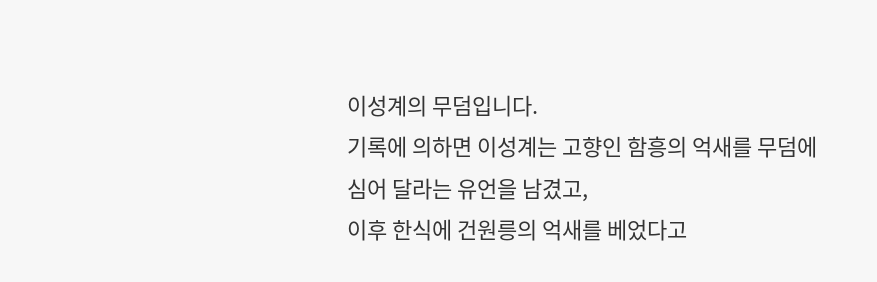이성계의 무덤입니다.
기록에 의하면 이성계는 고향인 함흥의 억새를 무덤에 심어 달라는 유언을 남겼고,
이후 한식에 건원릉의 억새를 베었다고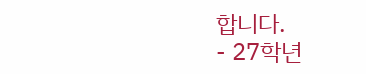합니다.
- 27학년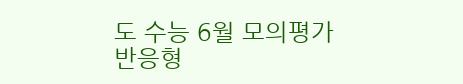도 수능 6월 모의평가
반응형